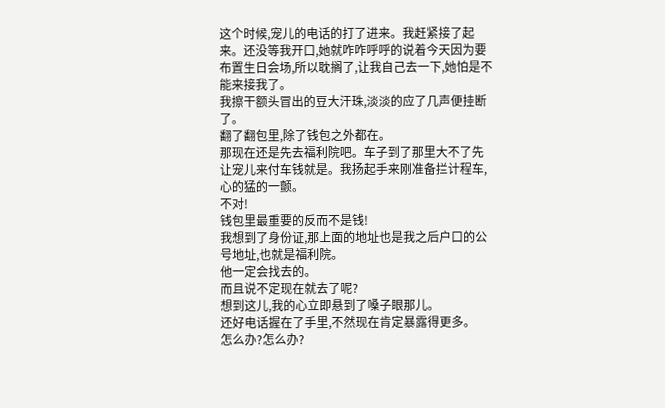这个时候,宠儿的电话的打了进来。我赶紧接了起来。还没等我开口,她就咋咋呼呼的说着今天因为要布置生日会场,所以耽搁了,让我自己去一下,她怕是不能来接我了。
我擦干额头冒出的豆大汗珠,淡淡的应了几声便挂断了。
翻了翻包里,除了钱包之外都在。
那现在还是先去福利院吧。车子到了那里大不了先让宠儿来付车钱就是。我扬起手来刚准备拦计程车,心的猛的一颤。
不对!
钱包里最重要的反而不是钱!
我想到了身份证,那上面的地址也是我之后户口的公号地址,也就是福利院。
他一定会找去的。
而且说不定现在就去了呢?
想到这儿,我的心立即悬到了嗓子眼那儿。
还好电话握在了手里,不然现在肯定暴露得更多。
怎么办?怎么办?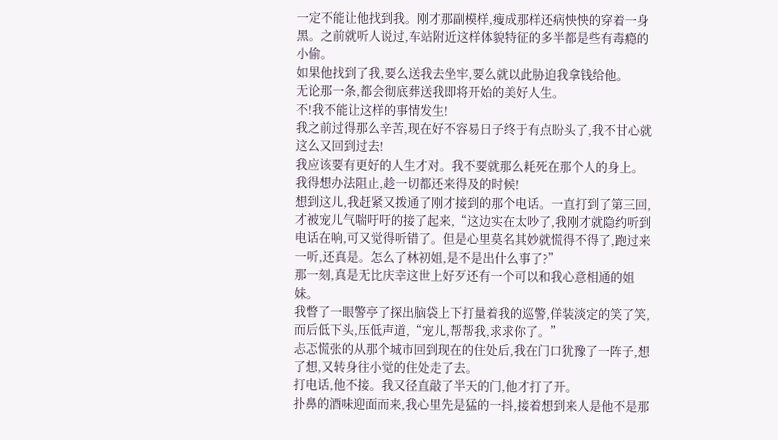一定不能让他找到我。刚才那副模样,瘦成那样还病怏怏的穿着一身黑。之前就听人说过,车站附近这样体貌特征的多半都是些有毒瘾的小偷。
如果他找到了我,要么送我去坐牢,要么就以此胁迫我拿钱给他。
无论那一条,都会彻底葬送我即将开始的美好人生。
不!我不能让这样的事情发生!
我之前过得那么辛苦,现在好不容易日子终于有点盼头了,我不甘心就这么又回到过去!
我应该要有更好的人生才对。我不要就那么耗死在那个人的身上。
我得想办法阻止,趁一切都还来得及的时候!
想到这儿,我赶紧又拨通了刚才接到的那个电话。一直打到了第三回,才被宠儿气喘吁吁的接了起来,“这边实在太吵了,我刚才就隐约听到电话在响,可又觉得听错了。但是心里莫名其妙就慌得不得了,跑过来一听,还真是。怎么了林初姐,是不是出什么事了?”
那一刻,真是无比庆幸这世上好歹还有一个可以和我心意相通的姐妹。
我瞥了一眼警亭了探出脑袋上下打量着我的巡警,佯装淡定的笑了笑,而后低下头,压低声道,“宠儿,帮帮我,求求你了。”
忐忑慌张的从那个城市回到现在的住处后,我在门口犹豫了一阵子,想了想,又转身往小觉的住处走了去。
打电话,他不接。我又径直敲了半天的门,他才打了开。
扑鼻的酒味迎面而来,我心里先是猛的一抖,接着想到来人是他不是那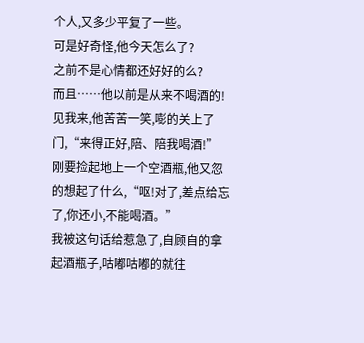个人,又多少平复了一些。
可是好奇怪,他今天怎么了?
之前不是心情都还好好的么?
而且……他以前是从来不喝酒的!
见我来,他苦苦一笑,嘭的关上了门,“来得正好,陪、陪我喝酒!”
刚要捡起地上一个空酒瓶,他又忽的想起了什么,“呕!对了,差点给忘了,你还小,不能喝酒。”
我被这句话给惹急了,自顾自的拿起酒瓶子,咕嘟咕嘟的就往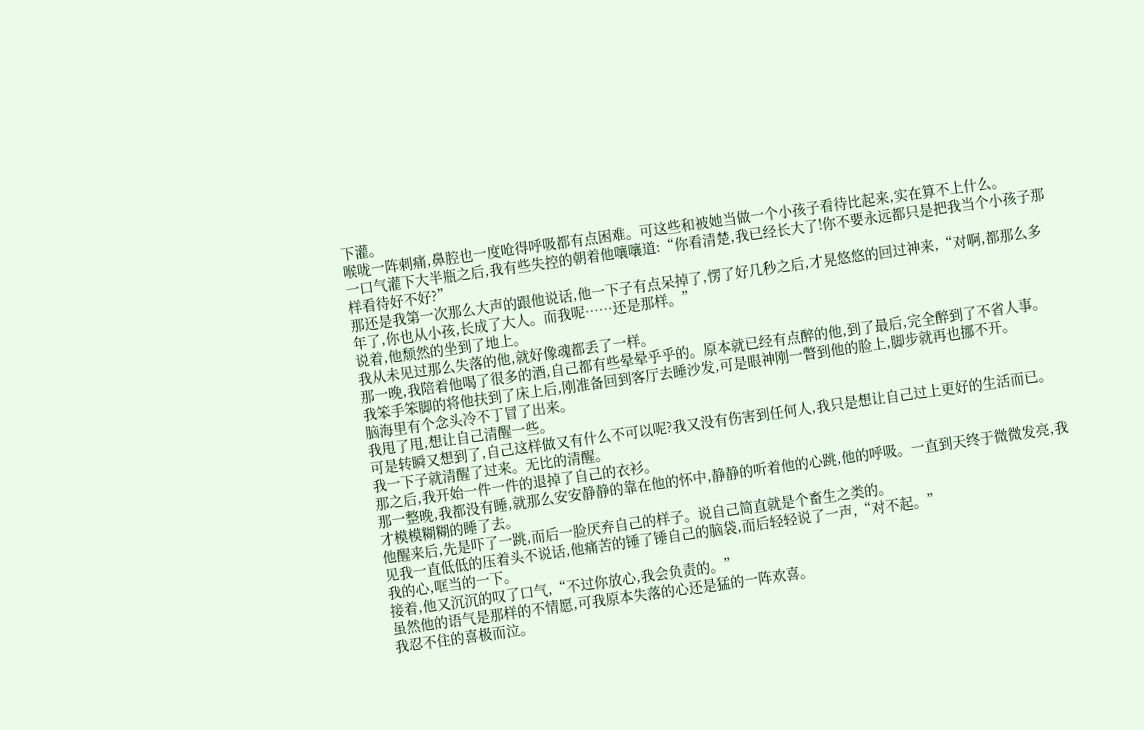下灌。
喉咙一阵刺痛,鼻腔也一度呛得呼吸都有点困难。可这些和被她当做一个小孩子看待比起来,实在算不上什么。
一口气灌下大半瓶之后,我有些失控的朝着他嚷嚷道:“你看清楚,我已经长大了!你不要永远都只是把我当个小孩子那样看待好不好?”
那还是我第一次那么大声的跟他说话,他一下子有点呆掉了,愣了好几秒之后,才晃悠悠的回过神来,“对啊,都那么多年了,你也从小孩,长成了大人。而我呢……还是那样。”
说着,他颓然的坐到了地上。
我从未见过那么失落的他,就好像魂都丢了一样。
那一晚,我陪着他喝了很多的酒,自己都有些晕晕乎乎的。原本就已经有点醉的他,到了最后,完全醉到了不省人事。
我笨手笨脚的将他扶到了床上后,刚准备回到客厅去睡沙发,可是眼神刚一瞥到他的脸上,脚步就再也挪不开。
脑海里有个念头冷不丁冒了出来。
我甩了甩,想让自己清醒一些。
可是转瞬又想到了,自己这样做又有什么不可以呢?我又没有伤害到任何人,我只是想让自己过上更好的生活而已。
我一下子就清醒了过来。无比的清醒。
那之后,我开始一件一件的退掉了自己的衣衫。
那一整晚,我都没有睡,就那么安安静静的靠在他的怀中,静静的听着他的心跳,他的呼吸。一直到天终于微微发亮,我才模模糊糊的睡了去。
他醒来后,先是吓了一跳,而后一脸厌弃自己的样子。说自己简直就是个畜生之类的。
见我一直低低的压着头不说话,他痛苦的锤了锤自己的脑袋,而后轻轻说了一声,“对不起。”
我的心,哐当的一下。
接着,他又沉沉的叹了口气,“不过你放心,我会负责的。”
虽然他的语气是那样的不情愿,可我原本失落的心还是猛的一阵欢喜。
我忍不住的喜极而泣。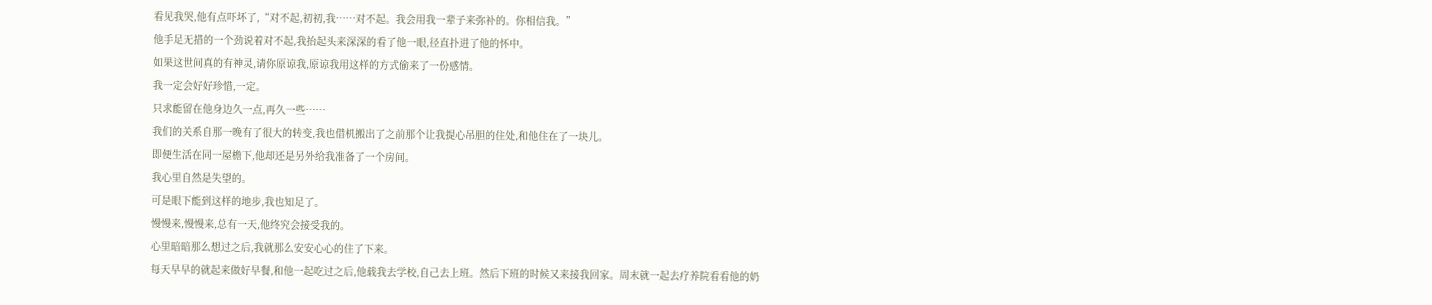看见我哭,他有点吓坏了,“对不起,初初,我……对不起。我会用我一辈子来弥补的。你相信我。”
他手足无措的一个劲说着对不起,我抬起头来深深的看了他一眼,径直扑进了他的怀中。
如果这世间真的有神灵,请你原谅我,原谅我用这样的方式偷来了一份感情。
我一定会好好珍惜,一定。
只求能留在他身边久一点,再久一些……
我们的关系自那一晚有了很大的转变,我也借机搬出了之前那个让我提心吊胆的住处,和他住在了一块儿。
即便生活在同一屋檐下,他却还是另外给我准备了一个房间。
我心里自然是失望的。
可是眼下能到这样的地步,我也知足了。
慢慢来,慢慢来,总有一天,他终究会接受我的。
心里暗暗那么想过之后,我就那么安安心心的住了下来。
每天早早的就起来做好早餐,和他一起吃过之后,他载我去学校,自己去上班。然后下班的时候又来接我回家。周末就一起去疗养院看看他的奶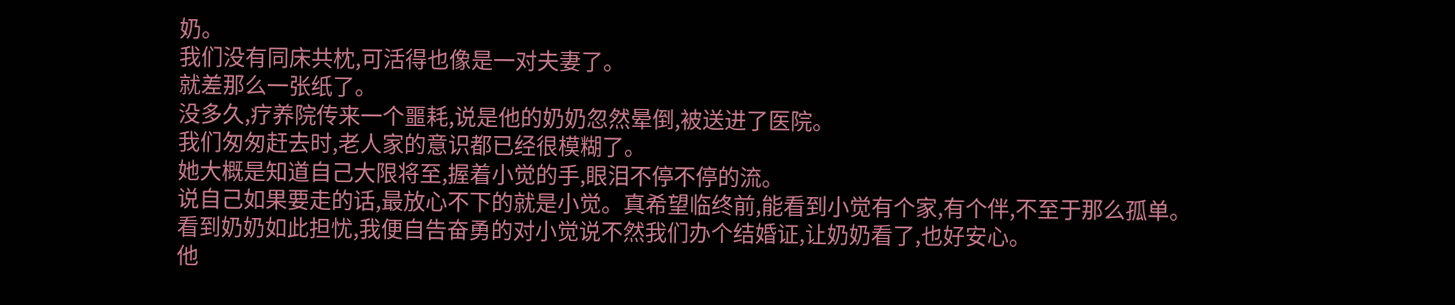奶。
我们没有同床共枕,可活得也像是一对夫妻了。
就差那么一张纸了。
没多久,疗养院传来一个噩耗,说是他的奶奶忽然晕倒,被送进了医院。
我们匆匆赶去时,老人家的意识都已经很模糊了。
她大概是知道自己大限将至,握着小觉的手,眼泪不停不停的流。
说自己如果要走的话,最放心不下的就是小觉。真希望临终前,能看到小觉有个家,有个伴,不至于那么孤单。
看到奶奶如此担忧,我便自告奋勇的对小觉说不然我们办个结婚证,让奶奶看了,也好安心。
他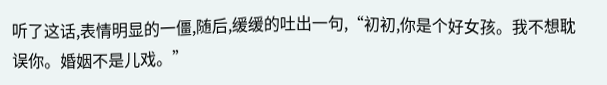听了这话,表情明显的一僵,随后,缓缓的吐出一句,“初初,你是个好女孩。我不想耽误你。婚姻不是儿戏。”